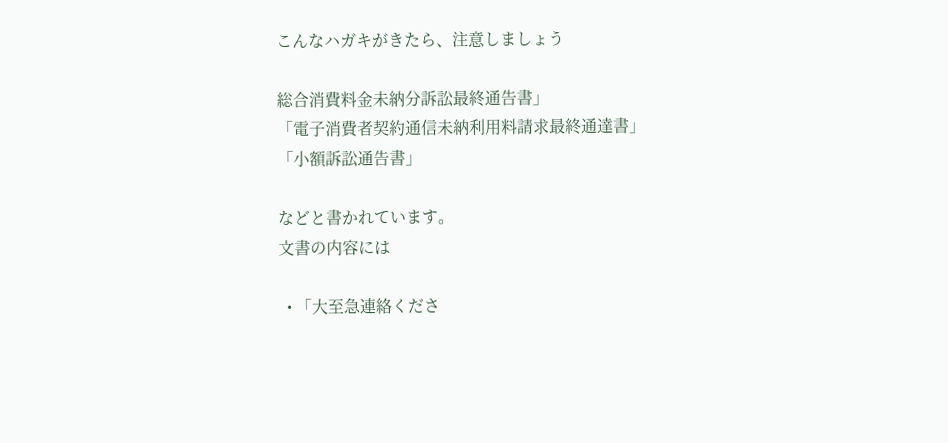こんなハガキがきたら、注意しましょう

総合消費料金未納分訴訟最終通告書」
「電子消費者契約通信未納利用料請求最終通達書」
「小額訴訟通告書」

などと書かれています。
文書の内容には

  • 「大至急連絡くださ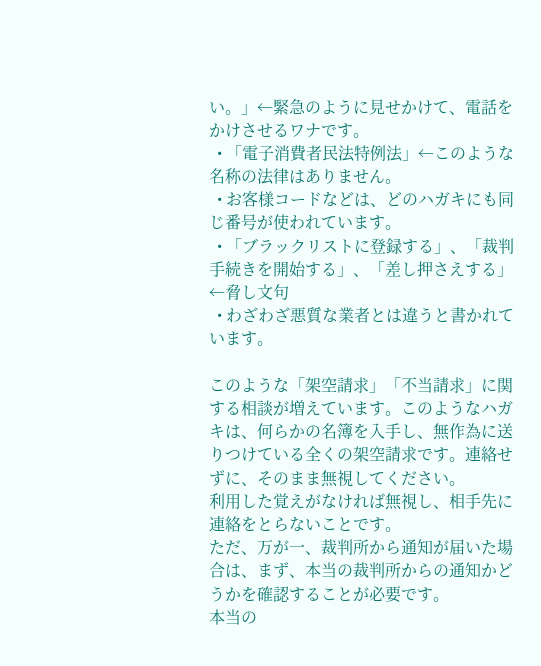い。」←緊急のように見せかけて、電話をかけさせるワナです。
  • 「電子消費者民法特例法」←このような名称の法律はありません。
  • お客様コードなどは、どのハガキにも同じ番号が使われています。
  • 「ブラックリストに登録する」、「裁判手続きを開始する」、「差し押さえする」←脅し文句
  • わざわざ悪質な業者とは違うと書かれています。

このような「架空請求」「不当請求」に関する相談が増えています。このようなハガキは、何らかの名簿を入手し、無作為に送りつけている全くの架空請求です。連絡せずに、そのまま無視してください。
利用した覚えがなければ無視し、相手先に連絡をとらないことです。
ただ、万が一、裁判所から通知が届いた場合は、まず、本当の裁判所からの通知かどうかを確認することが必要です。
本当の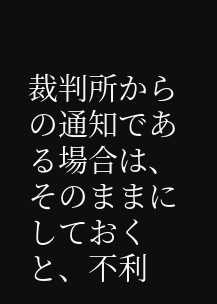裁判所からの通知である場合は、そのままにしておくと、不利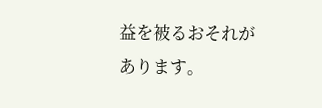益を被るおそれがあります。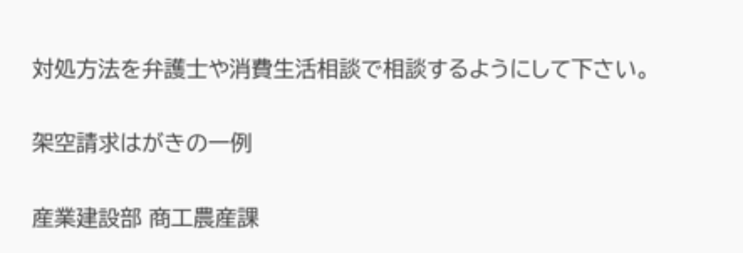対処方法を弁護士や消費生活相談で相談するようにして下さい。

架空請求はがきの一例

産業建設部 商工農産課